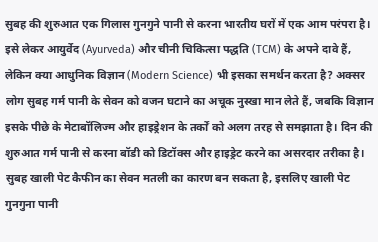सुबह की शुरुआत एक गिलास गुनगुने पानी से करना भारतीय घरों में एक आम परंपरा है। इसे लेकर आयुर्वेद (Ayurveda) और चीनी चिकित्सा पद्धति (TCM) के अपने दावे हैं, लेकिन क्या आधुनिक विज्ञान (Modern Science) भी इसका समर्थन करता है? अक्सर लोग सुबह गर्म पानी के सेवन को वजन घटाने का अचूक नुस्खा मान लेते हैं, जबकि विज्ञान इसके पीछे के मेटाबॉलिज्म और हाइड्रेशन के तर्कों को अलग तरह से समझाता है। दिन की शुरुआत गर्म पानी से करना बॉडी को डिटॉक्स और हाइड्रेट करने का असरदार तरीका है। सुबह खाली पेट कैफीन का सेवन मतली का कारण बन सकता है, इसलिए खाली पेट गुनगुना पानी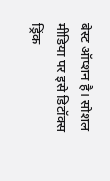बेस्ट ऑप्शन है। सोशल मीडिया पर इसे डिटॉक्स ड्रिंक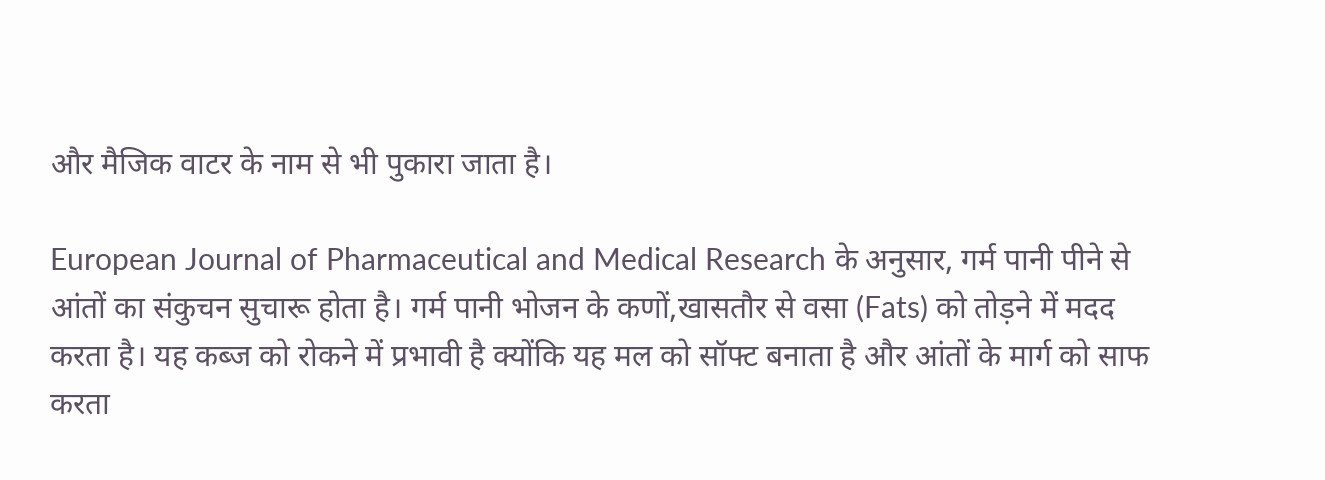और मैजिक वाटर के नाम से भी पुकारा जाता है।

European Journal of Pharmaceutical and Medical Research के अनुसार, गर्म पानी पीने से आंतों का संकुचन सुचारू होता है। गर्म पानी भोजन के कणों,खासतौर से वसा (Fats) को तोड़ने में मदद करता है। यह कब्ज को रोकने में प्रभावी है क्योंकि यह मल को सॉफ्ट बनाता है और आंतों के मार्ग को साफ करता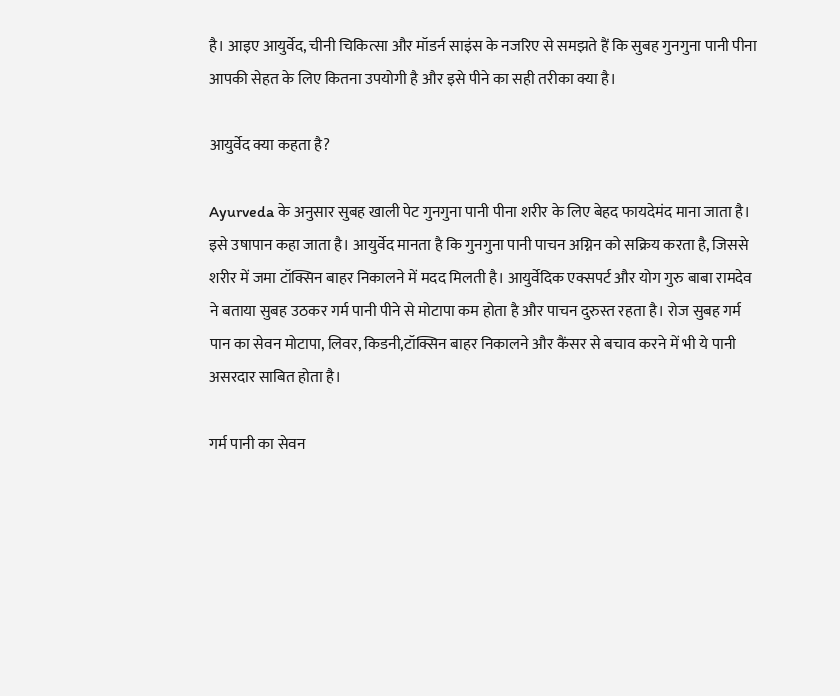है। आइए आयुर्वेद, चीनी चिकित्सा और मॉडर्न साइंस के नजरिए से समझते हैं कि सुबह गुनगुना पानी पीना आपकी सेहत के लिए कितना उपयोगी है और इसे पीने का सही तरीका क्या है।

आयुर्वेद क्या कहता है?

Ayurveda के अनुसार सुबह खाली पेट गुनगुना पानी पीना शरीर के लिए बेहद फायदेमंद माना जाता है। इसे उषापान कहा जाता है। आयुर्वेद मानता है कि गुनगुना पानी पाचन अग्निन को सक्रिय करता है, जिससे शरीर में जमा टॉक्सिन बाहर निकालने में मदद मिलती है। आयुर्वेदिक एक्सपर्ट और योग गुरु बाबा रामदेव ने बताया सुबह उठकर गर्म पानी पीने से मोटापा कम होता है और पाचन दुरुस्त रहता है। रोज सुबह गर्म पान का सेवन मोटापा, लिवर, किडनी,टॉक्सिन बाहर निकालने और कैंसर से बचाव करने में भी ये पानी असरदार साबित होता है।

गर्म पानी का सेवन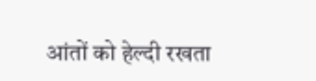आंतों को हेल्दी रखता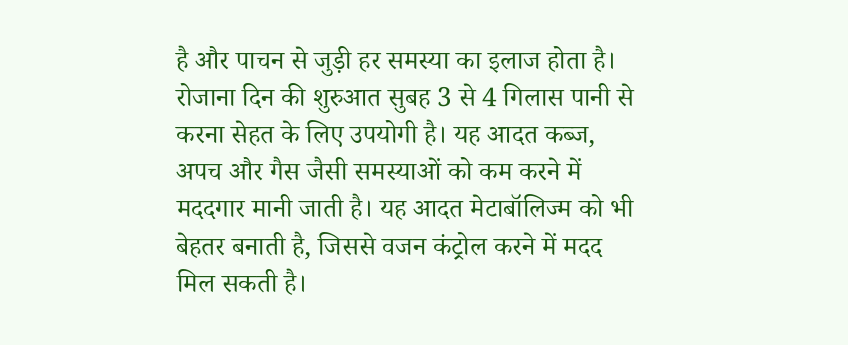है और पाचन से जुड़ी हर समस्या का इलाज होता है। रोजाना दिन की शुरुआत सुबह 3 से 4 गिलास पानी से करना सेहत के लिए उपयोगी है। यह आदत कब्ज, अपच और गैस जैसी समस्याओं को कम करने में मददगार मानी जाती है। यह आदत मेटाबॉलिज्म को भी बेहतर बनाती है, जिससे वजन कंट्रोल करने में मदद मिल सकती है।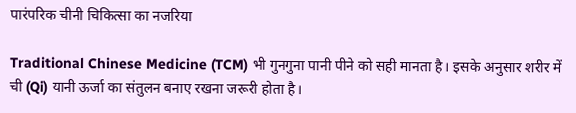पारंपरिक चीनी चिकित्सा का नजरिया

Traditional Chinese Medicine (TCM) भी गुनगुना पानी पीने को सही मानता है। इसके अनुसार शरीर में ची (Qi) यानी ऊर्जा का संतुलन बनाए रखना जरूरी होता है।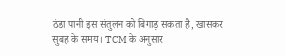ठंडा पानी इस संतुलन को बिगाड़ सकता है, खासकर सुबह के समय। TCM के अनुसार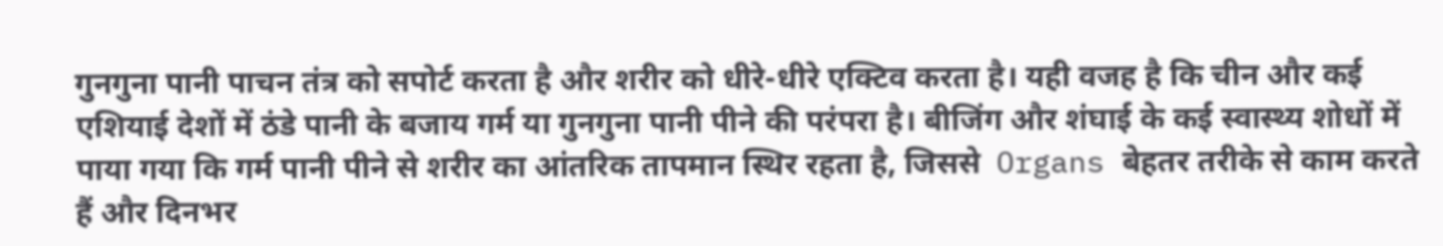गुनगुना पानी पाचन तंत्र को सपोर्ट करता है और शरीर को धीरे-धीरे एक्टिव करता है। यही वजह है कि चीन और कई एशियाई देशों में ठंडे पानी के बजाय गर्म या गुनगुना पानी पीने की परंपरा है। बीजिंग और शंघाई के कई स्वास्थ्य शोधों में पाया गया कि गर्म पानी पीने से शरीर का आंतरिक तापमान स्थिर रहता है, जिससे  Organs बेहतर तरीके से काम करते हैं और दिनभर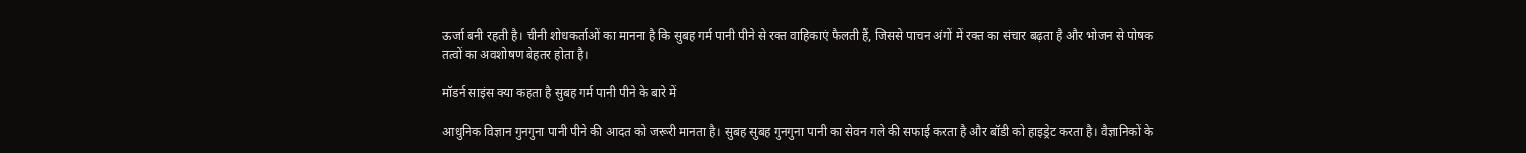ऊर्जा बनी रहती है। चीनी शोधकर्ताओं का मानना है कि सुबह गर्म पानी पीने से रक्त वाहिकाएं फैलती हैं, जिससे पाचन अंगों में रक्त का संचार बढ़ता है और भोजन से पोषक तत्वों का अवशोषण बेहतर होता है।

मॉडर्न साइंस क्या कहता है सुबह गर्म पानी पीने के बारे में

आधुनिक विज्ञान गुनगुना पानी पीने की आदत को जरूरी मानता है। सुबह सुबह गुनगुना पानी का सेवन गले की सफाई करता है और बॉडी को हाइड्रेट करता है। वैज्ञानिकों के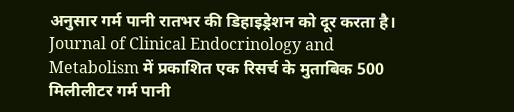अनुसार गर्म पानी रातभर की डिहाइड्रेशन को दूर करता है। Journal of Clinical Endocrinology and Metabolism में प्रकाशित एक रिसर्च के मुताबिक 500 मिलीलीटर गर्म पानी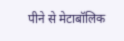पीने से मेटाबॉलिक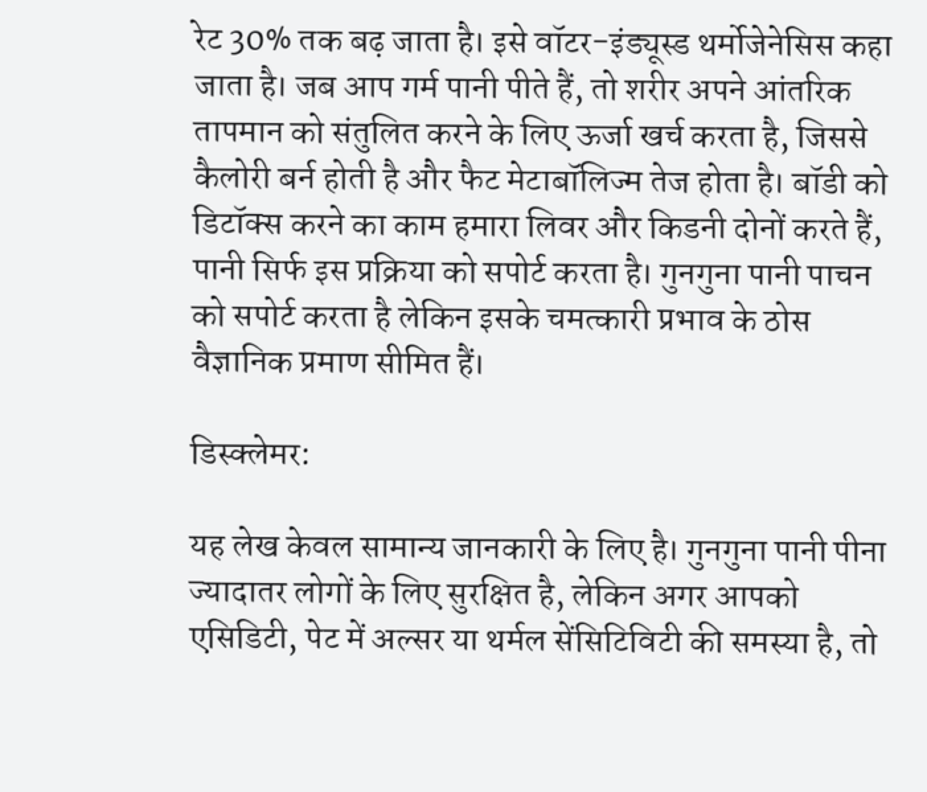रेट 30% तक बढ़ जाता है। इसे वॉटर-इंड्यूस्ड थर्मोजेनेसिस कहा जाता है। जब आप गर्म पानी पीते हैं, तो शरीर अपने आंतरिक तापमान को संतुलित करने के लिए ऊर्जा खर्च करता है, जिससे कैलोरी बर्न होती है और फैट मेटाबॉलिज्म तेज होता है। बॉडी को डिटॉक्स करने का काम हमारा लिवर और किडनी दोनों करते हैं, पानी सिर्फ इस प्रक्रिया को सपोर्ट करता है। गुनगुना पानी पाचन को सपोर्ट करता है लेकिन इसके चमत्कारी प्रभाव के ठोस वैज्ञानिक प्रमाण सीमित हैं।

डिस्क्लेमर:

यह लेख केवल सामान्य जानकारी के लिए है। गुनगुना पानी पीना ज्यादातर लोगों के लिए सुरक्षित है, लेकिन अगर आपको एसिडिटी, पेट में अल्सर या थर्मल सेंसिटिविटी की समस्या है, तो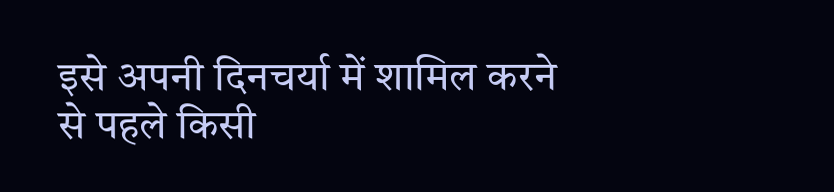इसे अपनी दिनचर्या में शामिल करने से पहले किसी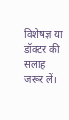विशेषज्ञ या डॉक्टर की सलाह जरूर लें।